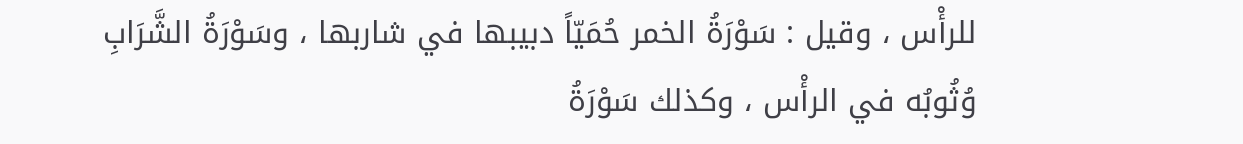للرأْس ، وقيل : سَوْرَةُ الخمر حُمَيّاً دبيبها في شاربها ، وسَوْرَةُ الشَّرَابِ وُثُوبُه في الرأْس ، وكذلك سَوْرَةُ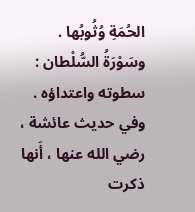الحُمَةِ وُثُوبُها .
وسَوْرَةُ السُّلْطان : سطوته واعتداؤه .
وفي حديث عائشة ، رضي الله عنها ، أَنها ذكرت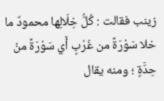زينب فقالت : كُلُّ خِلَالِها محمودٌ ما خلا سَوْرَةً من غَرْبٍ أَي سَوْرَةً منْ حِدَّةٍ ؛ ومنه يقال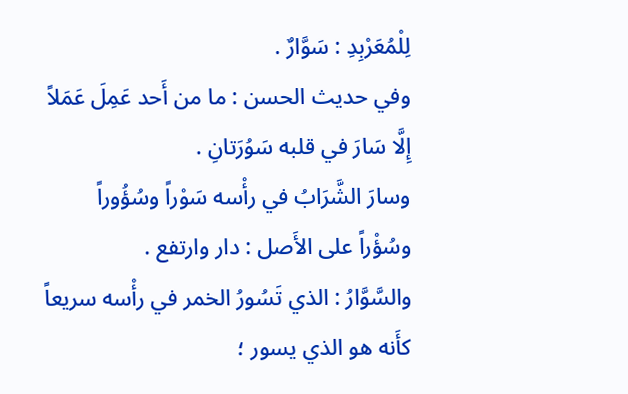لِلْمُعَرْبِدِ : سَوَّارٌ .
وفي حديث الحسن : ما من أَحد عَمِلَ عَمَلاً إِلَّا سَارَ في قلبه سَوُرَتانِ .
وسارَ الشَّرَابُ في رأْسه سَوْراً وسُؤُوراً وسُؤْراً على الأَصل : دار وارتفع .
والسَّوَّارُ : الذي تَسُورُ الخمر في رأْسه سريعاً كأَنه هو الذي يسور ؛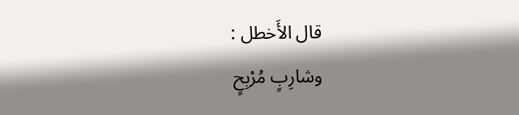قال الأَخطل :
وشارِبٍ مُرْبِحٍ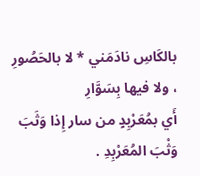بالكَاسِ نادَمَني * لا بالحَصُورِ ، ولا فيها بِسَوَّارِ
أَي بمُعَرْبِدٍ من سار إِذا وَثَبَ وَثْبَ المُعَرْبِدِ .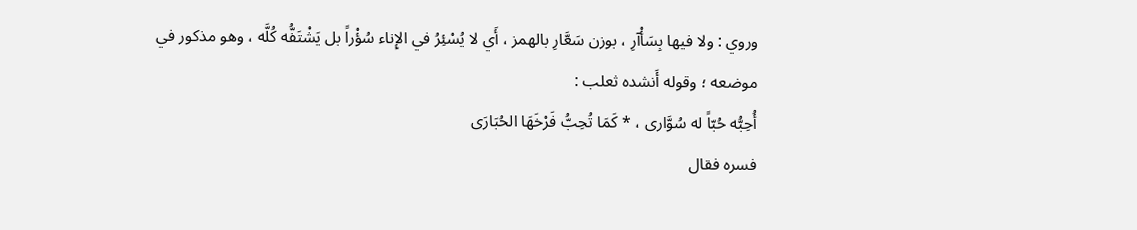وروي : ولا فيها بِسَأْآرِ ، بوزن سَعَّارِ بالهمز ، أَي لا يُسْئِرُ في الإِناء سُؤْراً بل يَشْتَفُّه كُلَّه ، وهو مذكور في موضعه ؛ وقوله أَنشده ثعلب :
أُحِبُّه حُبّاً له سُوَّارى ، * كَمَا تُحِبُّ فَرْخَهَا الحُبَارَى
فسره فقال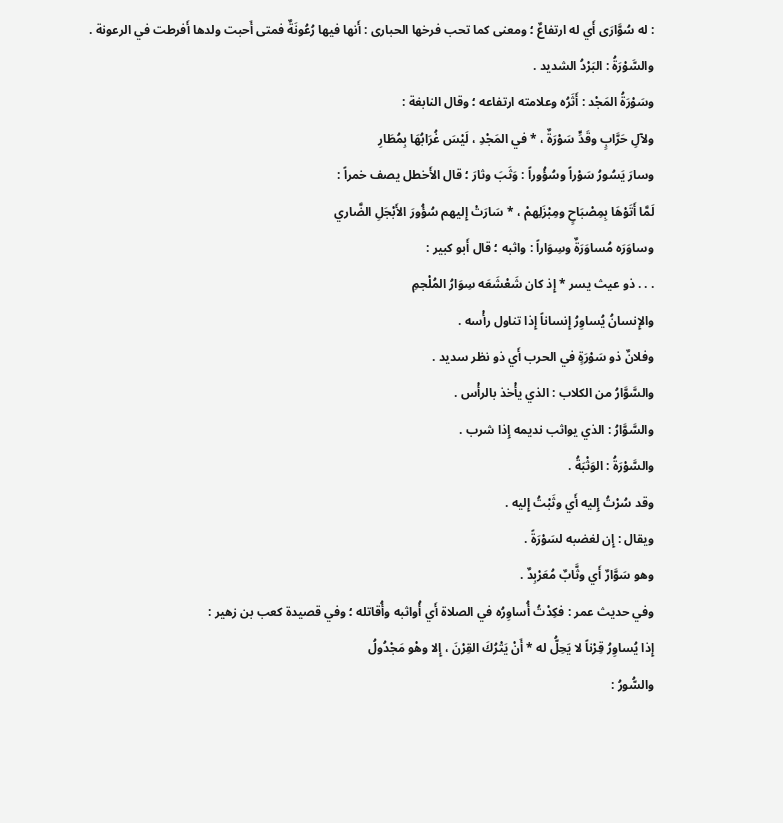: له سُوَّارَى أَي له ارتفاعٌ ؛ ومعنى كما تحب فرخها الحبارى : أَنها فيها رُعُونَةٌ فمتى أَحبت ولدها أَفرطت في الرعونة .
والسَّوْرَةُ : البَرْدُ الشديد .
وسَوْرَةُ المَجْد : أَثَرُه وعلامته ارتفاعه ؛ وقال النابغة :
ولآلِ حَرَّابٍ وقَدٍّ سَوْرَةٌ ، * في المَجْدِ ، لَيْسَ غُرَابُهَا بِمُطَارِ
وسارَ يَسُورُ سَوْراً وسُؤُوراً : وَثَبَ وثارَ ؛ قال الأَخطل يصف خمراً :
لَمَّا أَتَوْهَا بِمِصْبَاحٍ ومِبْزَلِهمْ ، * سَارَتْ إِليهم سُؤُورَ الأَبْجَلِ الضَّاري
وساوَرَه مُساوَرَةٌ وسِوَاراً : واثبه ؛ قال أَبو كبير :
. . . ذو عيث يسر * إِذ كان شَعْشَعَه سِوَارُ المُلْجمِ
والإِنسانُ يُساوِرُ إِنساناً إِذا تناول رأْسه .
وفلانٌ ذو سَوْرَةٍ في الحرب أَي ذو نظر سديد .
والسَّوَّارُ من الكلاب : الذي يأْخذ بالرأْس .
والسَّوَّارُ : الذي يواثب نديمه إِذا شرب .
والسَّوْرَةُ : الوَثْبَةُ .
وقد سُرْتُ إِليه أَي وثَبْتُ إِليه .
ويقال : إِن لغضبه لسَوْرَةً .
وهو سَوَّارٌ أَي وثَّابٌ مُعَرْبِدٌ .
وفي حديث عمر : فكِدْتُ أُساوِرُه في الصلاة أَي أُواثبه وأُقاتله ؛ وفي قصيدة كعب بن زهير :
إِذا يُساوِرُ قِرْناً لا يَحِلُّ له * أَنْ يَتْرُكَ القِرْنَ ، إِلا وهْو مَجْدُولُ
والسُّورُ :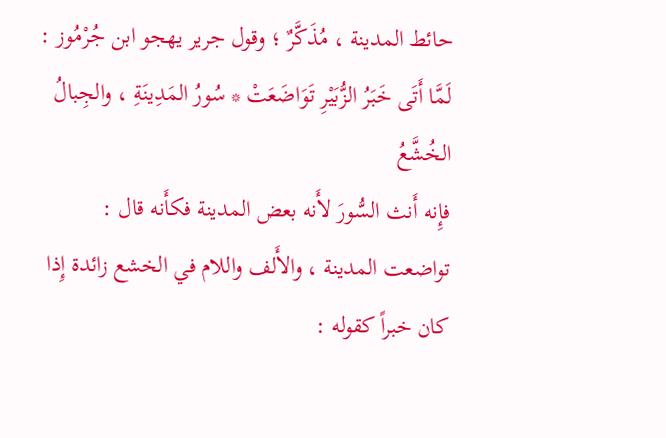حائط المدينة ، مُذَكَّرٌ ؛ وقول جرير يهجو ابن جُرْمُوز :
لَمَّا أَتَى خَبَرُ الزُّبَيْرِ تَوَاضَعَتْ * سُورُ المَدِينَةِ ، والجِبالُ الخُشَّعُ
فإِنه أَنث السُّورَ لأَنه بعض المدينة فكأَنه قال : تواضعت المدينة ، والأَلف واللام في الخشع زائدة إِذا كان خبراً كقوله :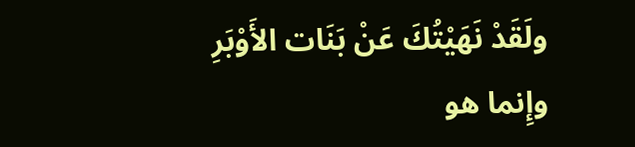ولَقَدْ نَهَيْتُكَ عَنْ بَنَات الأَوْبَرِ
وإِنما هو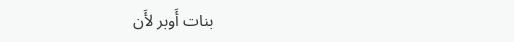بنات أَوبر لأَن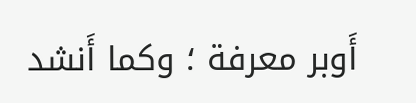أَوبر معرفة ؛ وكما أَنشد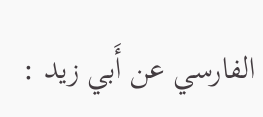الفارسي عن أَبي زيد :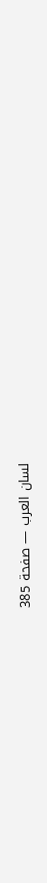لسان العرب — صفحة 385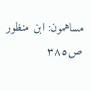مساهمون: ابن منظور
ص٣٨٥